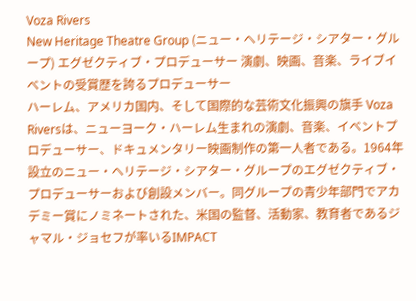Voza Rivers
New Heritage Theatre Group (ニュー・ヘリテージ・シアター・グループ) エグゼクティブ・プロデューサー 演劇、映画、音楽、ライブイベントの受賞歴を誇るプロデューサー
ハーレム、アメリカ国内、そして国際的な芸術文化振興の旗手 Voza Riversは、ニューヨーク・ハーレム生まれの演劇、音楽、イベントプロデューサー、ドキュメンタリー映画制作の第一人者である。1964年設立のニュー・ヘリテージ・シアター・グループのエグゼクティブ・プロデューサーおよび創設メンバー。同グループの青少年部門でアカデミー賞にノミネートされた、米国の監督、活動家、教育者であるジャマル・ジョセフが率いるIMPACT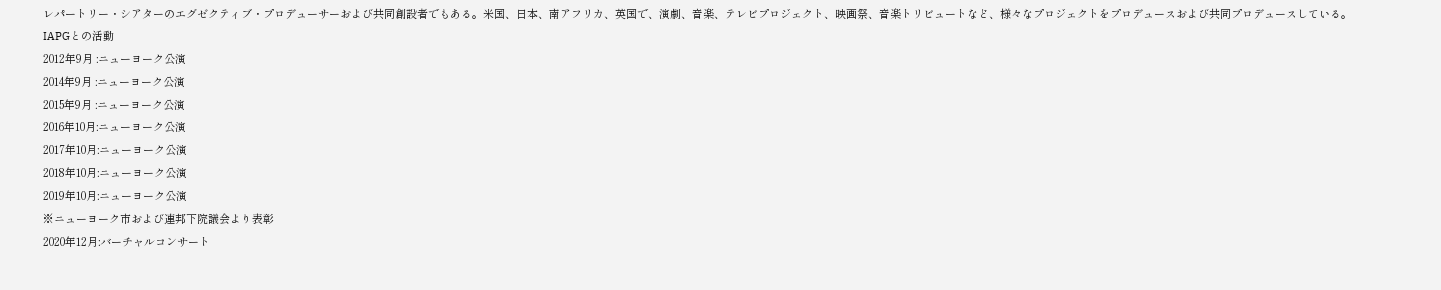レパートリー・シアターのエグゼクティブ・プロデューサーおよび共同創設者でもある。米国、日本、南アフリカ、英国で、演劇、音楽、テレビプロジェクト、映画祭、音楽トリビュートなど、様々なプロジェクトをプロデュースおよび共同プロデュースしている。
IAPGとの活動
2012年9月 :ニューヨーク公演
2014年9月 :ニューヨーク公演
2015年9月 :ニューヨーク公演
2016年10月:ニューヨーク公演
2017年10月:ニューヨーク公演
2018年10月:ニューヨーク公演
2019年10月:ニューヨーク公演
※ニューヨーク市および連邦下院議会より表彰
2020年12月:バーチャルコンサート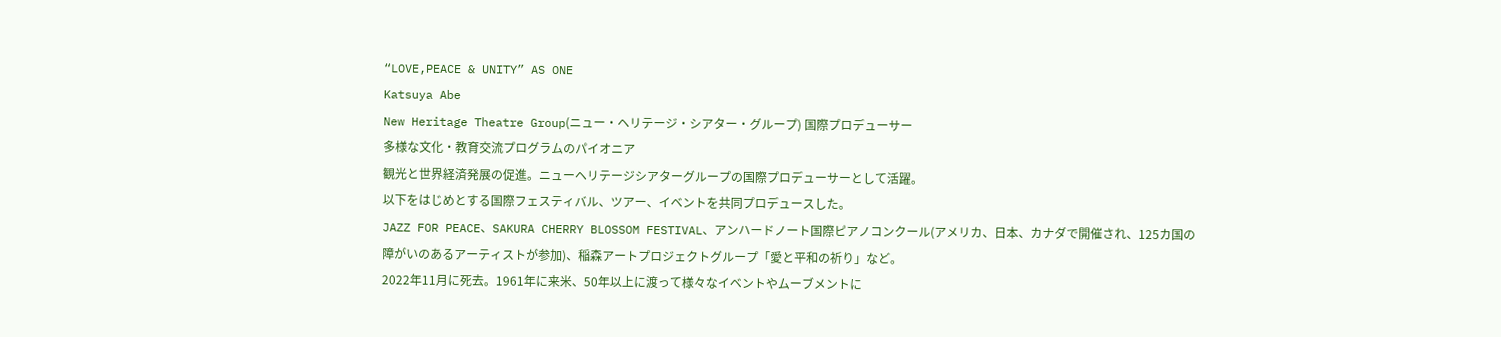“LOVE,PEACE & UNITY” AS ONE
Katsuya Abe
New Heritage Theatre Group(ニュー・ヘリテージ・シアター・グループ) 国際プロデューサー
多様な文化・教育交流プログラムのパイオニア
観光と世界経済発展の促進。ニューヘリテージシアターグループの国際プロデューサーとして活躍。
以下をはじめとする国際フェスティバル、ツアー、イベントを共同プロデュースした。
JAZZ FOR PEACE、SAKURA CHERRY BLOSSOM FESTIVAL、アンハードノート国際ピアノコンクール(アメリカ、日本、カナダで開催され、125カ国の障がいのあるアーティストが参加)、稲森アートプロジェクトグループ「愛と平和の祈り」など。
2022年11月に死去。1961年に来米、50年以上に渡って様々なイベントやムーブメントに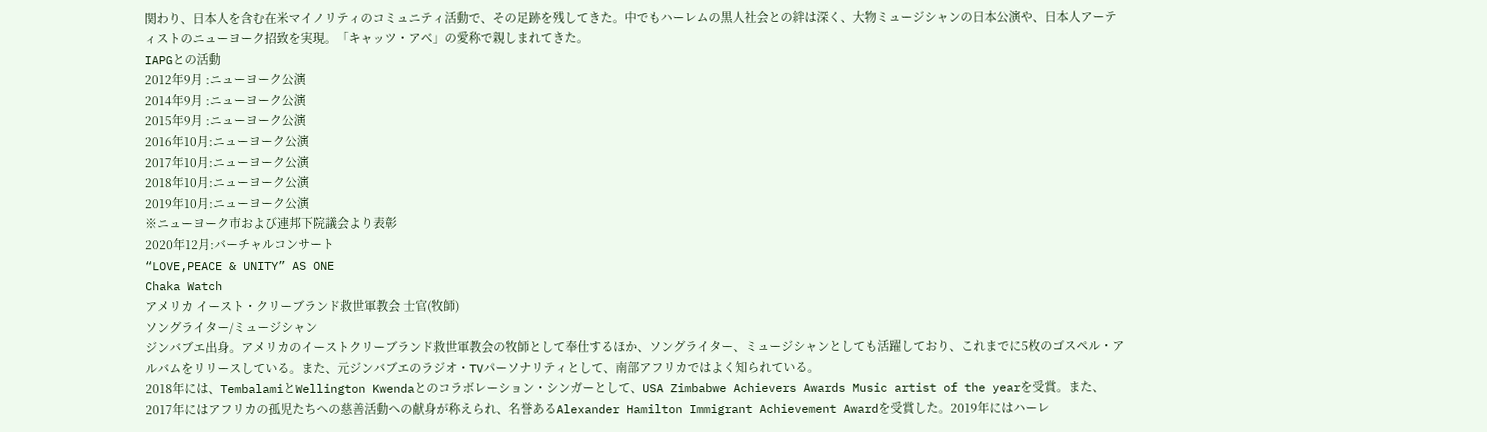関わり、日本人を含む在米マイノリティのコミュニティ活動で、その足跡を残してきた。中でもハーレムの黒人社会との絆は深く、大物ミュージシャンの日本公演や、日本人アーティストのニューヨーク招致を実現。「キャッツ・アベ」の愛称で親しまれてきた。
IAPGとの活動
2012年9月 :ニューヨーク公演
2014年9月 :ニューヨーク公演
2015年9月 :ニューヨーク公演
2016年10月:ニューヨーク公演
2017年10月:ニューヨーク公演
2018年10月:ニューヨーク公演
2019年10月:ニューヨーク公演
※ニューヨーク市および連邦下院議会より表彰
2020年12月:バーチャルコンサート
“LOVE,PEACE & UNITY” AS ONE
Chaka Watch
アメリカ イースト・クリーブランド救世軍教会 士官(牧師)
ソングライター/ミュージシャン
ジンバブエ出身。アメリカのイーストクリーブランド救世軍教会の牧師として奉仕するほか、ソングライター、ミュージシャンとしても活躍しており、これまでに5枚のゴスペル・アルバムをリリースしている。また、元ジンバブエのラジオ・TVパーソナリティとして、南部アフリカではよく知られている。
2018年には、TembalamiとWellington Kwendaとのコラボレーション・シンガーとして、USA Zimbabwe Achievers Awards Music artist of the yearを受賞。また、2017年にはアフリカの孤児たちへの慈善活動への献身が称えられ、名誉あるAlexander Hamilton Immigrant Achievement Awardを受賞した。2019年にはハーレ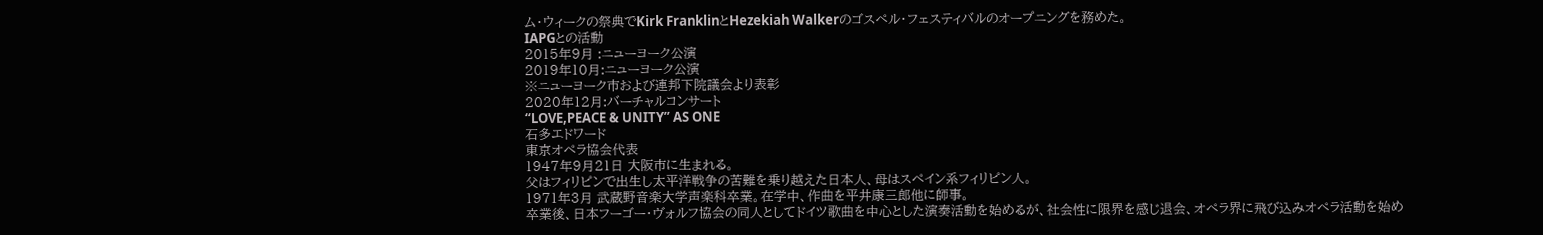ム・ウィークの祭典でKirk FranklinとHezekiah Walkerのゴスペル・フェスティバルのオープニングを務めた。
IAPGとの活動
2015年9月 :ニューヨーク公演
2019年10月:ニューヨーク公演
※ニューヨーク市および連邦下院議会より表彰
2020年12月:バーチャルコンサート
“LOVE,PEACE & UNITY” AS ONE
石多エドワード
東京オペラ協会代表
1947年9月21日 大阪市に生まれる。
父はフィリピンで出生し太平洋戦争の苦難を乗り越えた日本人、母はスペイン系フィリピン人。
1971年3月 武蔵野音楽大学声楽科卒業。在学中、作曲を平井康三郎他に師事。
卒業後、日本フーゴー・ヴォルフ協会の同人としてドイツ歌曲を中心とした演奏活動を始めるが、社会性に限界を感じ退会、オペラ界に飛び込みオペラ活動を始め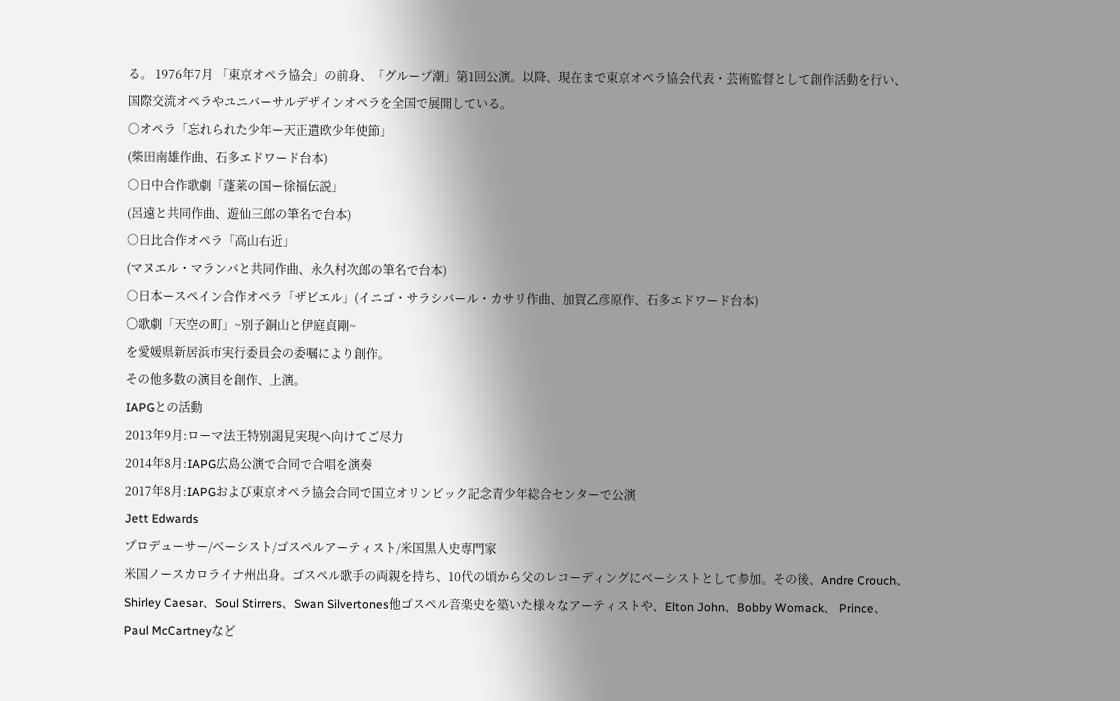る。 1976年7月 「東京オペラ協会」の前身、「グループ潮」第1回公演。以降、現在まで東京オペラ協会代表・芸術監督として創作活動を行い、国際交流オペラやユニバーサルデザインオペラを全国で展開している。
○オペラ「忘れられた少年ー天正遣欧少年使節」
(柴田南雄作曲、石多エドワード台本)
○日中合作歌劇「蓬莱の国ー徐福伝説」
(呂遠と共同作曲、遊仙三郎の筆名で台本)
○日比合作オペラ「高山右近」
(マヌエル・マランバと共同作曲、永久村次郎の筆名で台本)
○日本ースペイン合作オペラ「ザビエル」(イニゴ・サラシバール・カサリ作曲、加賀乙彦原作、石多エドワード台本)
〇歌劇「天空の町」~別子銅山と伊庭貞剛~
を愛媛県新居浜市実行委員会の委嘱により創作。
その他多数の演目を創作、上演。
IAPGとの活動
2013年9月:ローマ法王特別謁見実現へ向けてご尽力
2014年8月:IAPG広島公演で合同で合唱を演奏
2017年8月:IAPGおよび東京オペラ協会合同で国立オリンピック記念青少年総合センターで公演
Jett Edwards
プロデューサー/ベーシスト/ゴスペルアーティスト/米国黒人史専門家
米国ノースカロライナ州出身。ゴスペル歌手の両親を持ち、10代の頃から父のレコーディングにベーシストとして参加。その後、Andre Crouch、Shirley Caesar、Soul Stirrers、Swan Silvertones他ゴスペル音楽史を築いた様々なアーティストや、Elton John、Bobby Womack、 Prince、Paul McCartneyなど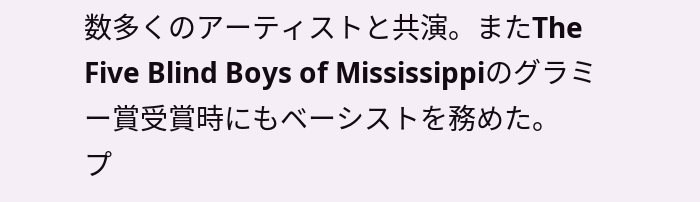数多くのアーティストと共演。またThe Five Blind Boys of Mississippiのグラミー賞受賞時にもベーシストを務めた。
プ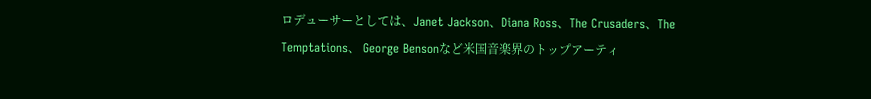ロデューサーとしては、Janet Jackson、Diana Ross、The Crusaders、The Temptations、 George Bensonなど米国音楽界のトップアーティ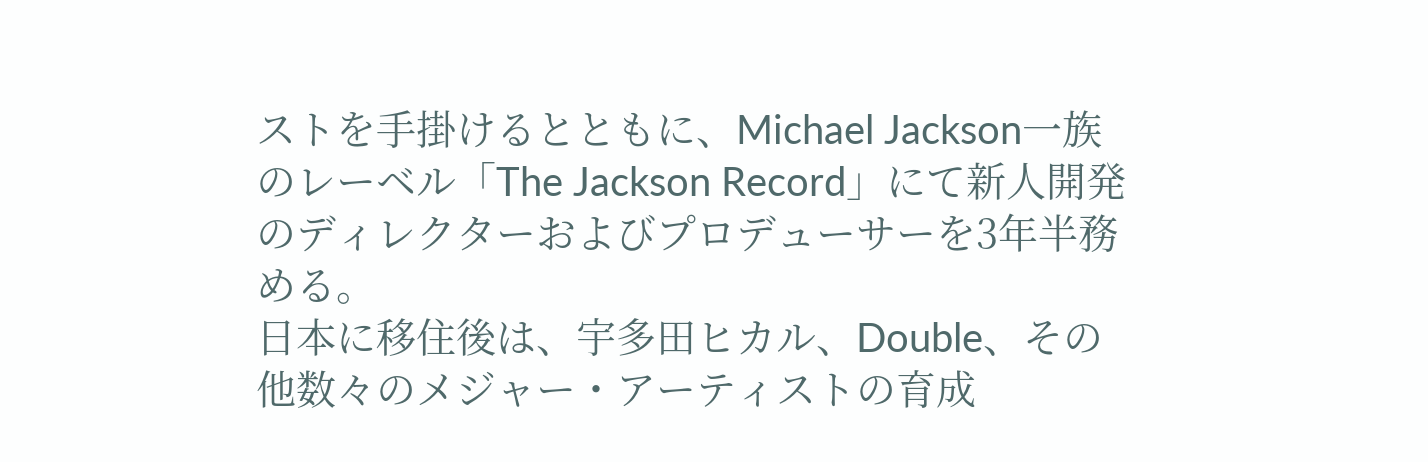ストを手掛けるとともに、Michael Jackson一族のレーベル「The Jackson Record」にて新人開発のディレクターおよびプロデューサーを3年半務める。
日本に移住後は、宇多田ヒカル、Double、その他数々のメジャー・アーティストの育成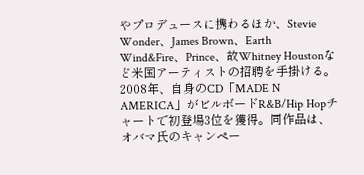やプロデュースに携わるほか、Stevie Wonder、James Brown、Earth Wind&Fire、Prince、故Whitney Houstonなど米国アーティストの招聘を手掛ける。
2008年、自身のCD「MADE N AMERICA」がビルボードR&B/Hip Hopチャートで初登場3位を獲得。同作品は、オバマ氏のキャンペー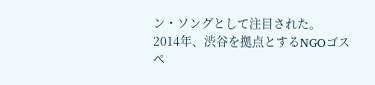ン・ソングとして注目された。
2014年、渋谷を拠点とするNGOゴスペ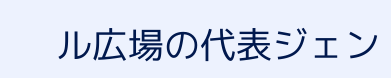ル広場の代表ジェン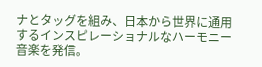ナとタッグを組み、日本から世界に通用するインスピレーショナルなハーモニー音楽を発信。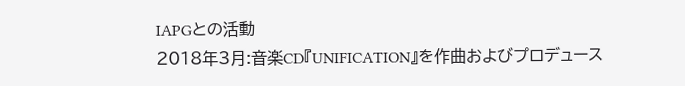IAPGとの活動
2018年3月:音楽CD『UNIFICATION』を作曲およびプロデュース